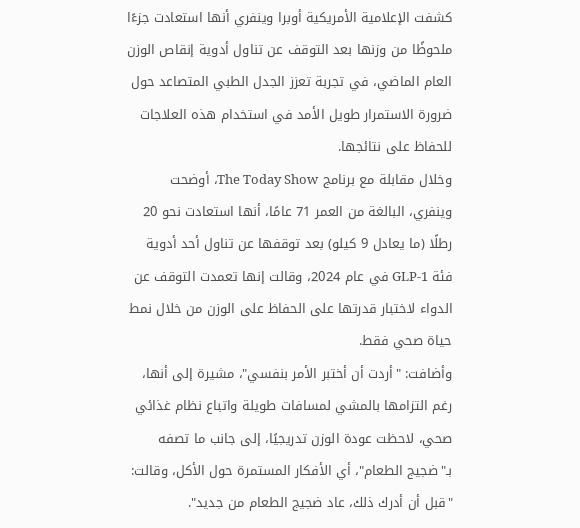كشفت الإعلامية الأمريكية أوبرا وينفري أنها استعادت جزءًا ملحوظًا من وزنها بعد التوقف عن تناول أدوية إنقاص الوزن العام الماضي، في تجربة تعزز الجدل الطبي المتصاعد حول ضرورة الاستمرار طويل الأمد في استخدام هذه العلاجات للحفاظ على نتائجها.
وخلال مقابلة مع برنامج The Today Show، أوضحت وينفري، البالغة من العمر 71 عامًا، أنها استعادت نحو 20 رطلًا (ما يعادل 9 كيلو) بعد توقفها عن تناول أحد أدوية فئة GLP-1 في عام 2024، وقالت إنها تعمدت التوقف عن الدواء لاختبار قدرتها على الحفاظ على الوزن من خلال نمط حياة صحي فقط.
وأضافت: "أردت أن أختبر الأمر بنفسي"، مشيرة إلى أنها، رغم التزامها بالمشي لمسافات طويلة واتباع نظام غذائي صحي، لاحظت عودة الوزن تدريجيًا، إلى جانب ما تصفه بـ"ضجيج الطعام"، أي الأفكار المستمرة حول الأكل، وقالت: "قبل أن أدرك ذلك، عاد ضجيج الطعام من جديد".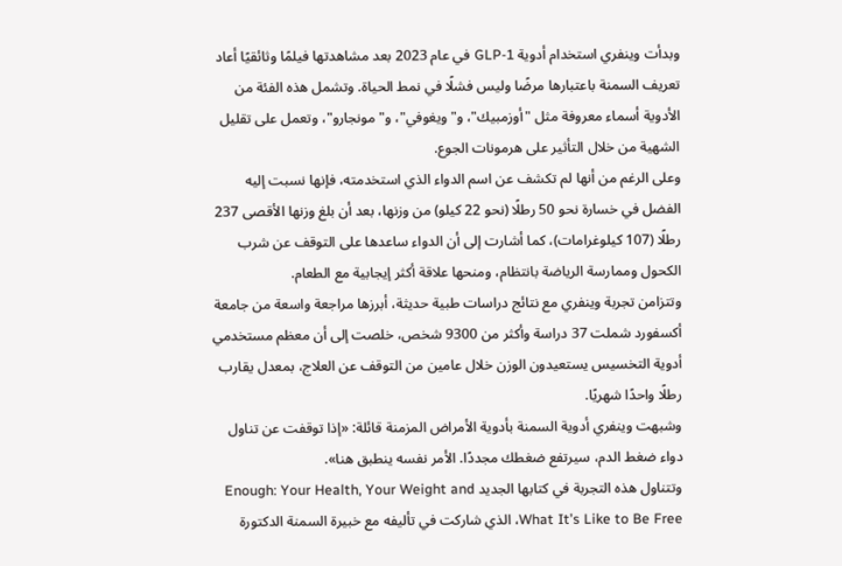وبدأت وينفري استخدام أدوية GLP-1 في عام 2023 بعد مشاهدتها فيلمًا وثائقيًا أعاد تعريف السمنة باعتبارها مرضًا وليس فشلًا في نمط الحياة. وتشمل هذه الفئة من الأدوية أسماء معروفة مثل "أوزمبيك"، و"ويغوفي"، و"مونجارو"، وتعمل على تقليل الشهية من خلال التأثير على هرمونات الجوع.
وعلى الرغم من أنها لم تكشف عن اسم الدواء الذي استخدمته، فإنها نسبت إليه الفضل في خسارة نحو 50 رطلًا (نحو 22 كيلو) من وزنها، بعد أن بلغ وزنها الأقصى 237 رطلًا (107 كيلوغرامات)، كما أشارت إلى أن الدواء ساعدها على التوقف عن شرب الكحول وممارسة الرياضة بانتظام، ومنحها علاقة أكثر إيجابية مع الطعام.
وتتزامن تجربة وينفري مع نتائج دراسات طبية حديثة، أبرزها مراجعة واسعة من جامعة أكسفورد شملت 37 دراسة وأكثر من 9300 شخص، خلصت إلى أن معظم مستخدمي أدوية التخسيس يستعيدون الوزن خلال عامين من التوقف عن العلاج، بمعدل يقارب رطلًا واحدًا شهريًا.
وشبهت وينفري أدوية السمنة بأدوية الأمراض المزمنة قائلة: «إذا توقفت عن تناول دواء ضغط الدم، سيرتفع ضغطك مجددًا. الأمر نفسه ينطبق هنا».
وتتناول هذه التجربة في كتابها الجديد Enough: Your Health, Your Weight and What It’s Like to Be Free، الذي شاركت في تأليفه مع خبيرة السمنة الدكتورة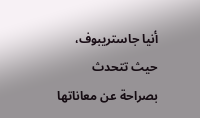أنيا جاستريبوف، حيث تتحدث بصراحة عن معاناتها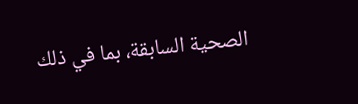الصحية السابقة، بما في ذلك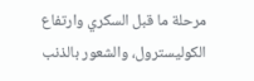مرحلة ما قبل السكري وارتفاع الكوليسترول، والشعور بالذنب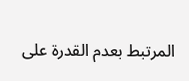المرتبط بعدم القدرة على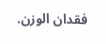فقدان الوزن.